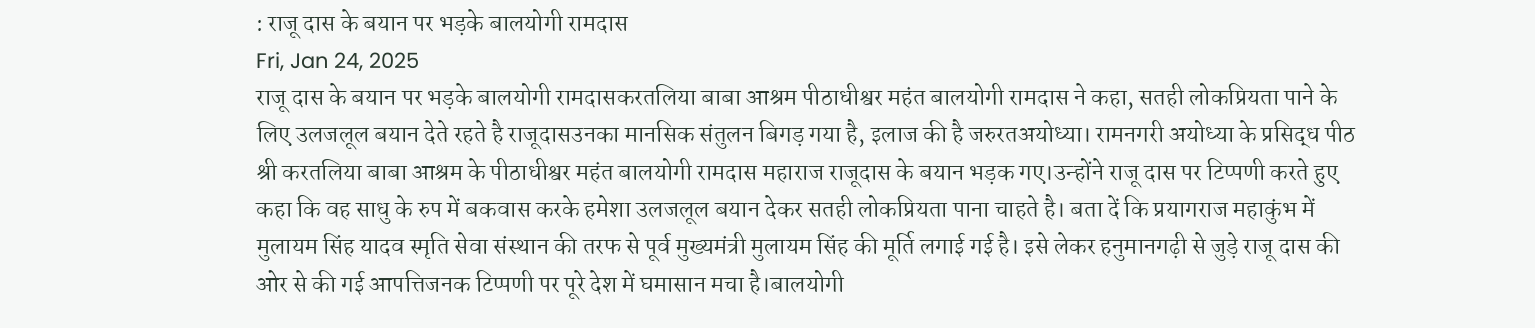: राजू दास के बयान पर भड़के बालयोगी रामदास
Fri, Jan 24, 2025
राजू दास के बयान पर भड़के बालयोगी रामदासकरतलिया बाबा आश्रम पीठाधीश्वर महंत बालयोगी रामदास ने कहा, सतही लोकप्रियता पाने के लिए उलजलूल बयान देते रहते है राजूदासउनका मानसिक संतुलन बिगड़ गया है, इलाज की है जरुरतअयोध्या। रामनगरी अयोध्या के प्रसिद्ध पीठ श्री करतलिया बाबा आश्रम के पीठाधीश्वर महंत बालयोगी रामदास महाराज राजूदास के बयान भड़क गए।उन्होंने राजू दास पर टिप्पणी करते हुए कहा कि वह साधु के रुप में बकवास करके हमेशा उलजलूल बयान देकर सतही लोकप्रियता पाना चाहते है। बता दें कि प्रयागराज महाकुंभ में मुलायम सिंह यादव स्मृति सेवा संस्थान की तरफ से पूर्व मुख्यमंत्री मुलायम सिंह की मूर्ति लगाई गई है। इसे लेकर हनुमानगढ़ी से जुड़े राजू दास की ओर से की गई आपत्तिजनक टिप्पणी पर पूरे देश में घमासान मचा है।बालयोगी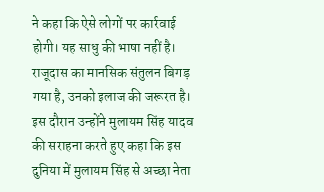ने कहा कि ऐसे लोगों पर कार्रवाई होगी। यह साधु की भाषा नहीं है। राजूदास का मानसिक संतुलन बिगड़ गया है, उनको इलाज की जरूरत है। इस दौरान उन्होंने मुलायम सिंह यादव की सराहना करते हुए कहा कि इस दुनिया में मुलायम सिंह से अच्छा नेता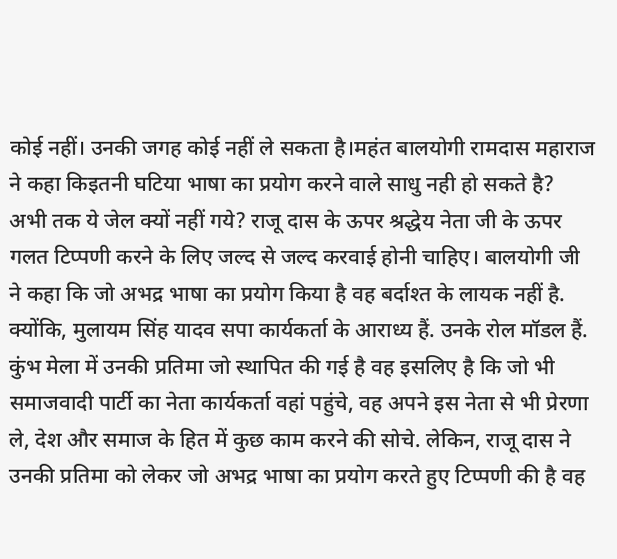कोई नहीं। उनकी जगह कोई नहीं ले सकता है।महंत बालयोगी रामदास महाराज ने कहा किइतनी घटिया भाषा का प्रयोग करने वाले साधु नही हो सकते है? अभी तक ये जेल क्यों नहीं गये? राजू दास के ऊपर श्रद्धेय नेता जी के ऊपर गलत टिप्पणी करने के लिए जल्द से जल्द करवाई होनी चाहिए। बालयोगी जी ने कहा कि जो अभद्र भाषा का प्रयोग किया है वह बर्दाश्त के लायक नहीं है. क्योंकि, मुलायम सिंह यादव सपा कार्यकर्ता के आराध्य हैं. उनके रोल मॉडल हैं. कुंभ मेला में उनकी प्रतिमा जो स्थापित की गई है वह इसलिए है कि जो भी समाजवादी पार्टी का नेता कार्यकर्ता वहां पहुंचे, वह अपने इस नेता से भी प्रेरणा ले, देश और समाज के हित में कुछ काम करने की सोचे. लेकिन, राजू दास ने उनकी प्रतिमा को लेकर जो अभद्र भाषा का प्रयोग करते हुए टिप्पणी की है वह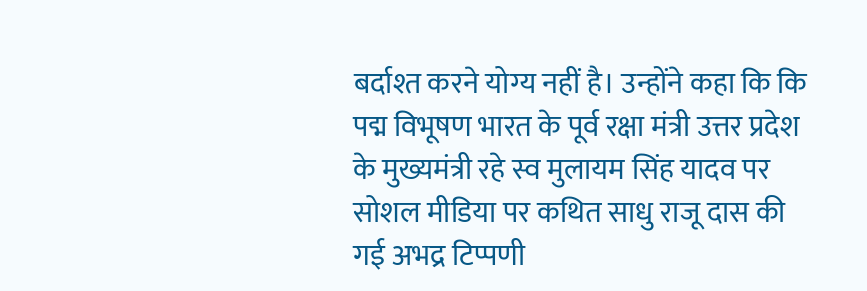बर्दाश्त करने योग्य नहीं है। उन्होंने कहा कि कि पद्म विभूषण भारत के पूर्व रक्षा मंत्री उत्तर प्रदेश के मुख्यमंत्री रहे स्व मुलायम सिंह यादव पर सोशल मीडिया पर कथित साधु राजू दास की गई अभद्र टिप्पणी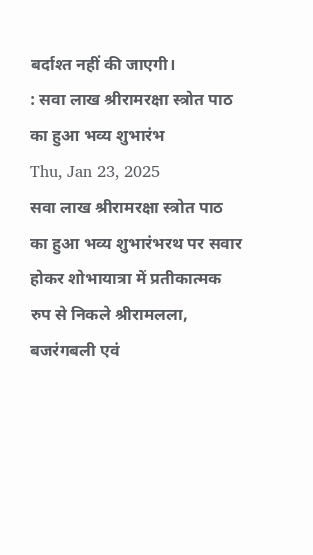बर्दाश्त नहीं की जाएगी।
: सवा लाख श्रीरामरक्षा स्त्रोत पाठ का हुआ भव्य शुभारंभ
Thu, Jan 23, 2025
सवा लाख श्रीरामरक्षा स्त्रोत पाठ का हुआ भव्य शुभारंभरथ पर सवार होकर शोभायात्रा में प्रतीकात्मक रुप से निकले श्रीरामलला, बजरंगबली एवं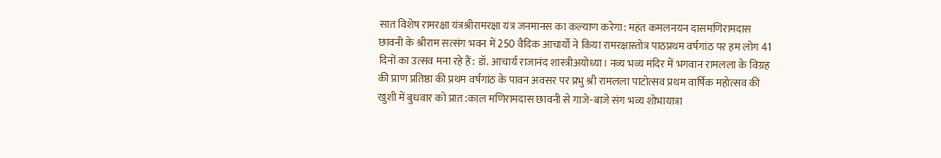सात विशेष रामरक्षा यंत्रश्रीरामरक्षा यंत्र जनमानस का कल्याण करेगा: महंत कमलनयन दासमणिरामदास छावनी के श्रीराम सत्संग भवन में 250 वैदिक आचार्यो ने किया रामरक्षास्तोत्र पाठप्रथम वर्षगांठ पर हम लोग 41 दिनों का उत्सव मना रहे हैं: डॉ. आचार्य राजानंद शास्त्रीअयोध्या। नव्य भव्य मंदिर में भगवान रामलला के विग्रह की प्राण प्रतिष्ठा की प्रथम वर्षगांठ के पावन अवसर पर प्रभु श्री रामलला पाटोत्सव प्रथम वार्षिक महोत्सव की खुशी में बुधवार को प्रात:काल मणिरामदास छावनी से गाजे-बाजे संग भव्य शोभायात्रा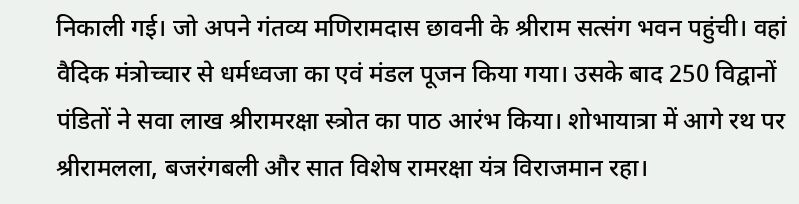निकाली गई। जो अपने गंतव्य मणिरामदास छावनी के श्रीराम सत्संग भवन पहुंची। वहां वैदिक मंत्रोच्चार से धर्मध्वजा का एवं मंडल पूजन किया गया। उसके बाद 250 विद्वानों पंडितों ने सवा लाख श्रीरामरक्षा स्त्रोत का पाठ आरंभ किया। शोभायात्रा में आगे रथ पर श्रीरामलला, बजरंगबली और सात विशेष रामरक्षा यंत्र विराजमान रहा।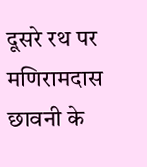दूसरे रथ पर मणिरामदास छावनी के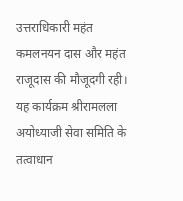उत्तराधिकारी महंत कमलनयन दास और महंत राजूदास की मौजूदगी रही। यह कार्यक्रम श्रीरामलला अयोध्याजी सेवा समिति के तत्वाधान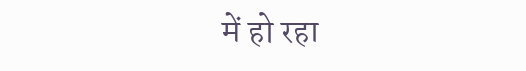में हो रहा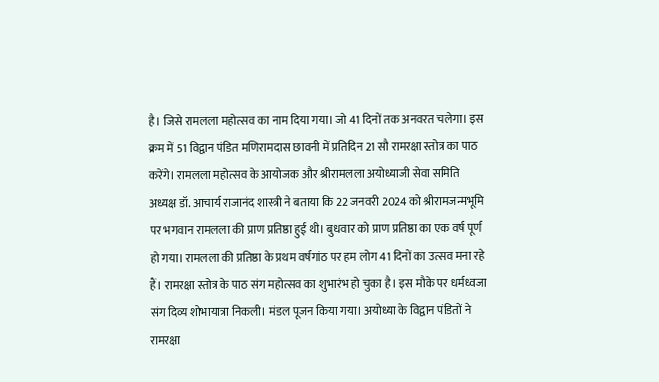है। जिसे रामलला महोत्सव का नाम दिया गया। जो 41 दिनों तक अनवरत चलेगा। इस क्रम में 51 विद्वान पंडित मणिरामदास छावनी में प्रतिदिन 21 सौ रामरक्षा स्तोत्र का पाठ करेंगे। रामलला महोत्सव के आयोजक और श्रीरामलला अयोध्याजी सेवा समिति अध्यक्ष डॉ. आचार्य राजानंद शास्त्री ने बताया कि 22 जनवरी 2024 को श्रीरामजन्मभूमि पर भगवान रामलला की प्राण प्रतिष्ठा हुई थी। बुधवार को प्राण प्रतिष्ठा का एक वर्ष पूर्ण हो गया। रामलला की प्रतिष्ठा के प्रथम वर्षगांठ पर हम लोग 41 दिनों का उत्सव मना रहे हैं। रामरक्षा स्तोत्र के पाठ संग महोत्सव का शुभारंभ हो चुका है। इस मौके पर धर्मध्वजा संग दिव्य शोभायात्रा निकली। मंडल पूजन किया गया। अयोध्या के विद्वान पंडितों ने रामरक्षा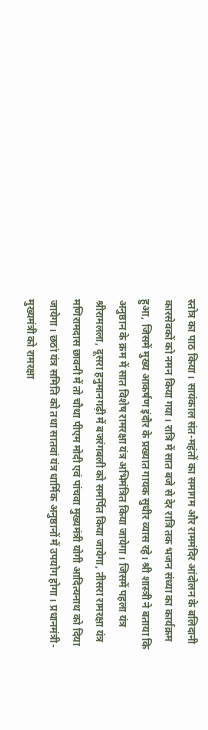स्तोत्र का पाठ किया। सायंकाल संत-महंतों का समागम और राममंदिर आंदोलन के बलिदानी कारसेवकों को नमन किया गया। रात्रि में सात बजे से देर रात्रि तक भजन संध्या का कार्यक्रम हुआ, जिसमें मुख्य आकर्षण इंदौर के प्रख्यात गायक सुधीर व्यास रहे। श्री शास्त्री ने बताया कि अनुष्ठान के क्रम में सात विशेष रामरक्षा यंत्र अभिमंत्रित किया जायेगा। जिसमें पहला यंत्र श्रीरामलला, दूसरा हनुमानगढ़ी में बजरंगबली को समर्पित किया जायेगा, तीसरा रामरक्षा यंत्र मणिरामदास छावनी में तो चौथा पीएम मोदी एवं पांचवा मुख्यमंत्री योगी आदित्यनाथ को दिया जायेगा। छठां यंत्र समिति को तथा सातवां यंत्र धार्मिक अनुष्ठानों में उपयोग होगा। प्रधानमंत्री-मुख्यमंत्री को रामरक्षा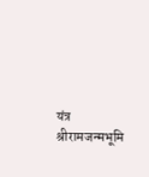यंत्र श्रीरामजन्मभूमि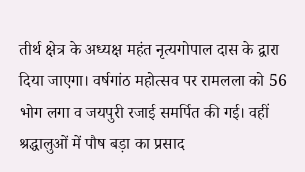तीर्थ क्षेत्र के अध्यक्ष महंत नृत्यगोपाल दास के द्वारा दिया जाएगा। वर्षगांठ महोत्सव पर रामलला को 56 भोग लगा व जयपुरी रजाई समर्पित की गई। वहीं श्रद्धालुओं में पौष बड़ा का प्रसाद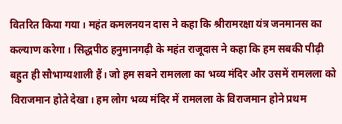वितरित किया गया। महंत कमलनयन दास ने कहा कि श्रीरामरक्षा यंत्र जनमानस का कल्याण करेगा। सिद्धपीठ हनुमानगढ़ी के महंत राजूदास ने कहा कि हम सबकी पीढ़ी बहुत ही सौभाग्यशाली हैं। जो हम सबने रामलला का भव्य मंदिर और उसमें रामलला को विराजमान होते देखा। हम लोग भव्य मंदिर में रामलला के विराजमान होने प्रथम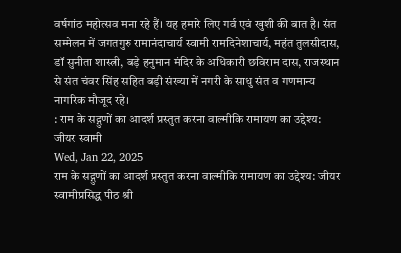वर्षगांठ महोत्सव मना रहे हैं। यह हमारे लिए गर्व एवं खुशी की बात है। संत सम्मेलन में जगतगुरु रामानंदाचार्य स्वामी रामदिनेशाचार्य, महंत तुलसीदास, डॉ सुनीता शास्त्री, बड़े हनुमान मंदिर के अधिकारी छविराम दास, राजस्थान से संत चंवर सिंह सहित बड़ी संख्या में नगरी के साधु संत व गणमान्य नागरिक मौजूद रहे।
: राम के सद्गुणों का आदर्श प्रस्तुत करना वाल्मीकि रामायण का उद्देश्य: जीयर स्वामी
Wed, Jan 22, 2025
राम के सद्गुणों का आदर्श प्रस्तुत करना वाल्मीकि रामायण का उद्देश्य: जीयर स्वामीप्रसिद्ध पीठ श्री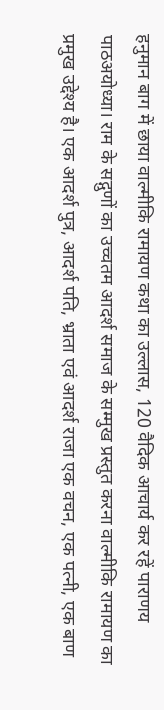हनुमान बाग में छाया वाल्मीकि रामायण कथा का उल्लास, 120 वैदिक आचार्य कर रहें पाराणय पाठअयोध्या। राम के सद्गुणों का उच्चतम आदर्श समाज के सम्मुख प्रस्तुत करना वाल्मीकि रामायण का प्रमुख उद्देश्य है। एक आदर्श पुत्र, आदर्श पति, भ्राता एवं आदर्श राजा एक वचन, एक पत्नी, एक बाण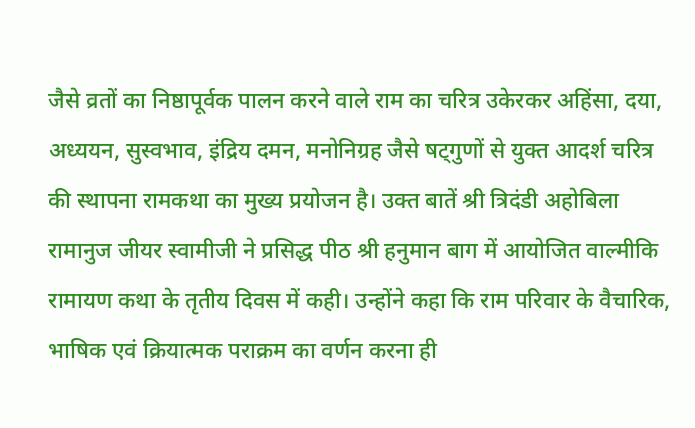जैसे व्रतों का निष्ठापूर्वक पालन करने वाले राम का चरित्र उकेरकर अहिंसा, दया, अध्ययन, सुस्वभाव, इंद्रिय दमन, मनोनिग्रह जैसे षट्गुणों से युक्त आदर्श चरित्र की स्थापना रामकथा का मुख्य प्रयोजन है। उक्त बातें श्री त्रिदंडी अहोबिला रामानुज जीयर स्वामीजी ने प्रसिद्ध पीठ श्री हनुमान बाग में आयोजित वाल्मीकि रामायण कथा के तृतीय दिवस में कही। उन्होंने कहा कि राम परिवार के वैचारिक, भाषिक एवं क्रियात्मक पराक्रम का वर्णन करना ही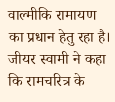वाल्मीकि रामायण का प्रधान हेतु रहा है। जीयर स्वामी ने कहा कि रामचरित्र के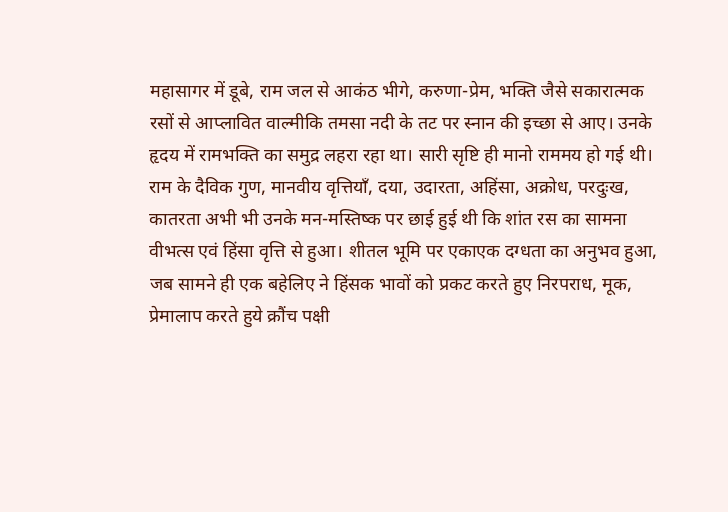महासागर में डूबे, राम जल से आकंठ भीगे, करुणा-प्रेम, भक्ति जैसे सकारात्मक रसों से आप्लावित वाल्मीकि तमसा नदी के तट पर स्नान की इच्छा से आए। उनके हृदय में रामभक्ति का समुद्र लहरा रहा था। सारी सृष्टि ही मानो राममय हो गई थी। राम के दैविक गुण, मानवीय वृत्तियाँ, दया, उदारता, अहिंसा, अक्रोध, परदुःख, कातरता अभी भी उनके मन-मस्तिष्क पर छाई हुई थी कि शांत रस का सामना वीभत्स एवं हिंसा वृत्ति से हुआ। शीतल भूमि पर एकाएक दग्धता का अनुभव हुआ, जब सामने ही एक बहेलिए ने हिंसक भावों को प्रकट करते हुए निरपराध, मूक, प्रेमालाप करते हुये क्रौंच पक्षी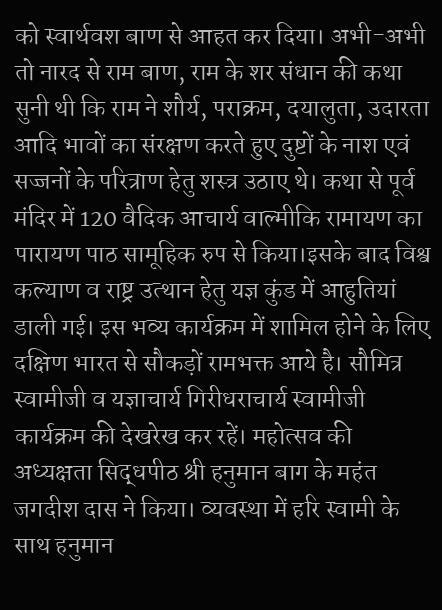को स्वार्थवश बाण से आहत कर दिया। अभी-अभी तो नारद से राम बाण, राम के शर संधान की कथा सुनी थी कि राम ने शौर्य, पराक्रम, दयालुता, उदारता आदि भावों का संरक्षण करते हुए दुष्टों के नाश एवं सज्जनों के परित्राण हेतु शस्त्र उठाए थे। कथा से पूर्व मंदिर में 120 वैदिक आचार्य वाल्मीकि रामायण का पारायण पाठ सामूहिक रुप से किया।इसके बाद विश्व कल्याण व राष्ट्र उत्थान हेतु यज्ञ कुंड में आहुतियां डाली गई। इस भव्य कार्यक्रम में शामिल होने के लिए दक्षिण भारत से सौकड़ों रामभक्त आये है। सौमित्र स्वामीजी व यज्ञाचार्य गिरीधराचार्य स्वामीजी कार्यक्रम की देखरेख कर रहें। महोत्सव की अध्यक्षता सिद्धपीठ श्री हनुमान बाग के महंत जगदीश दास ने किया। व्यवस्था में हरि स्वामी के साथ हनुमान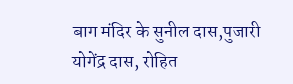बाग मंदिर के सुनील दास,पुजारी योगेंद्र दास, रोहित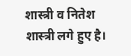शास्त्री व नितेश शास्त्री लगे हुए है।